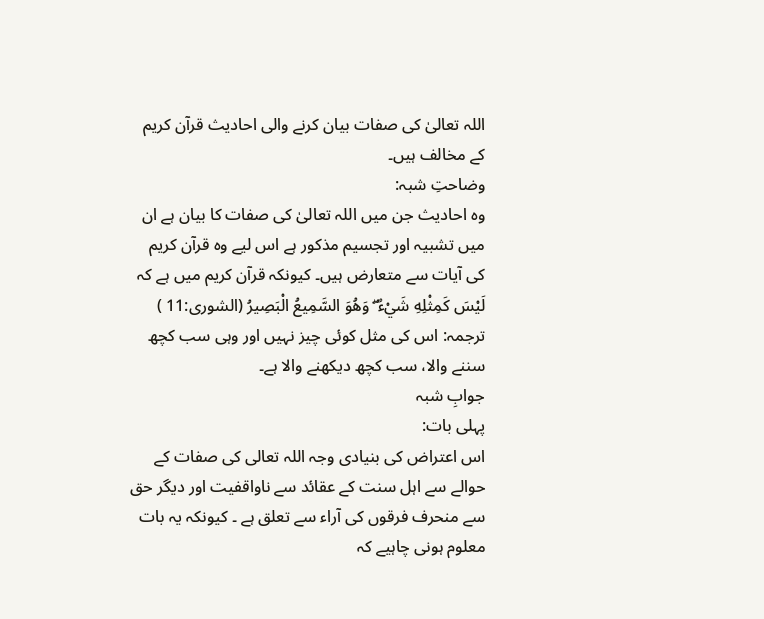اللہ تعالیٰ کی صفات بیان کرنے والی احادیث قرآن کریم کے مخالف ہیں۔
وضاحتِ شبہ:
وہ احادیث جن میں اللہ تعالیٰ کی صفات کا بیان ہے ان میں تشبیہ اور تجسیم مذکور ہے اس لیے وہ قرآن کریم کی آیات سے متعارض ہیں۔ کیونکہ قرآن کریم میں ہے کہ
لَيْسَ كَمِثْلِهِ شَيْءٌ ۖ وَهُوَ السَّمِيعُ الْبَصِيرُ (الشوری:11 )
ترجمہ: اس کی مثل کوئی چیز نہیں اور وہی سب کچھ سننے والا، سب کچھ دیکھنے والا ہے۔
جوابِ شبہ
پہلى بات:
اس اعتراض کی بنیادی وجہ اللہ تعالی کی صفات کے حوالے سے اہل سنت کے عقائد سے ناواقفیت اور دیگر حق سے منحرف فرقوں کی آراء سے تعلق ہے ۔ کیونکہ یہ بات معلوم ہونی چاہیے کہ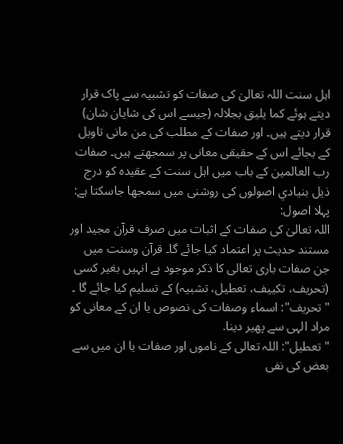اہل سنت اللہ تعالیٰ کی صفات کو تشبیہ سے پاک قرار دیتے ہوئے کما یلیق بجلالہ (جيسے اس كى شايان شان) قرار دیتے ہیں۔ اور صفات کے مطلب كى من مانی تاويل کے بجائے اس کے حقیقی معانی پر سمجهتے ہیں۔ صفات رب العالمين کے باب میں اہل سنت کے عقیدہ كو درج ذیل بنيادي اصولوں کی روشنی میں سمجھا جاسکتا ہے:
پہلا اصول:
اللہ تعالیٰ کی صفات کے اثبات میں صرف قرآن مجيد اور مستند حديث پر اعتماد کیا جائے گا۔ قرآن وسنت میں جن صفات بارى تعالى کا ذكر موجود ہے انہیں بغیر کسی (تحریف، تکییف، تعطیل، تشبیہ) کے تسلیم کیا جائے گا ۔
"تحریف": اسماء وصفات کی نصوص یا ان کے معانی کو مراد الہی سے پھیر دینا.
"تعطیل": اللہ تعالى کے ناموں اور صفات یا ان میں سے بعض کی نفی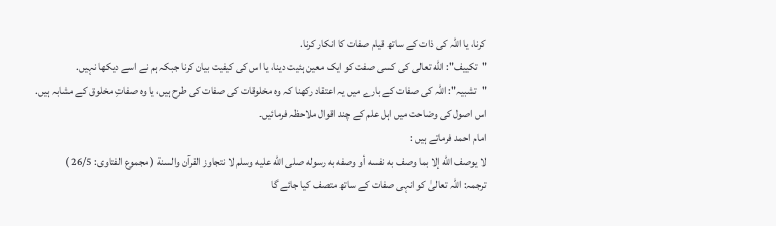کرنا، یا اللہ کی ذات کے ساتھ قیام صفات کا انکار کرنا.
"تکییف": الله تعالى كى کسی صفت کو ایک معین ہئیت دينا، يا اس كى كيفيت بيان كرنا جبكہ ہم نے اسے ديکھا نہیں.
"تشبيہ": اللہ کی صفات کے بارے میں یہ اعتقاد رکھنا کہ وہ مخلوقات کی صفات کی طرح ہیں، يا وہ صفاتِ مخلوق کے مشابہ ہیں.
اس اصول كى وضاحت میں اہل علم کے چند اقوال ملاحظہ فرمائیں۔
امام احمد فرماتے ہیں :
لا يوصف الله إلا بما وصف به نفسه أو وصفه به رسوله صلى الله عليه وسلم لا نتجاوز القرآن والسنة ( مجموع الفتاوی: 26/5 )
ترجمہ: اللہ تعالیٰ کو انہی صفات کے ساتھ متصف کیا جائے گا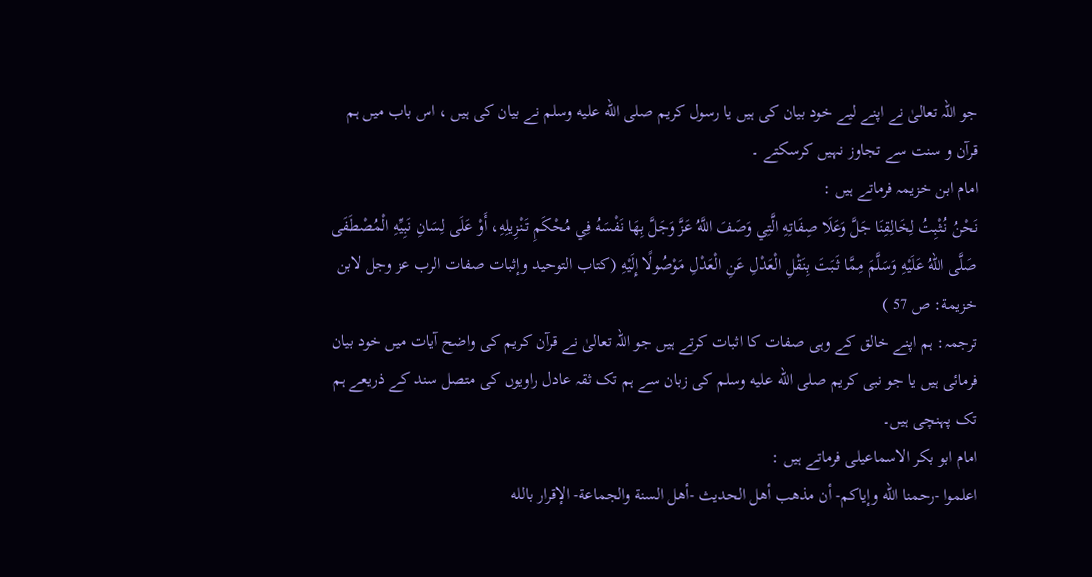جو اللہ تعالیٰ نے اپنے لیے خود بیان کی ہیں یا رسول کریم صلى الله عليه وسلم نے بیان کی ہیں ، اس باب میں ہم قرآن و سنت سے تجاوز نہیں کرسکتے ۔
امام ابن خزیمہ فرماتے ہیں :
نَحْنُ نُثْبِتُ لِخَالِقِنَا جَلَّ وَعَلَا صِفَاتِهِ الَّتِي وَصَفَ اللَّهُ عَزَّ وَجَلَّ بِهَا نَفْسَهُ فِي مُحْكَمِ تَنْزِيلِهِ، أَوْ عَلَى لِسَانِ نَبِيِّهِ الْمُصْطَفَى صَلَّى اللهُ عَلَيْهِ وَسَلَّمَ مِمَّا ثَبَتَ بِنَقْلِ الْعَدْلِ عَنِ الْعَدْلِ مَوْصُولًا إِلَيْهِ (كتاب التوحيد وإثبات صفات الرب عز وجل لابن خزيمة: ص 57 )
ترجمہ: ہم اپنے خالق کے وہی صفات کا اثبات کرتے ہیں جو اللہ تعالیٰ نے قرآن کریم کی واضح آیات میں خود بیان فرمائی ہیں یا جو نبی کریم صلى الله عليه وسلم کی زبان سے ہم تک ثقہ عادل راویوں کی متصل سند کے ذریعے ہم تک پہنچی ہیں۔
امام ابو بکر الاسماعیلی فرماتے ہیں :
اعلموا -رحمنا الله وإياكم- أن مذهب أهل الحديث -أهل السنة والجماعة- الإقرار بالله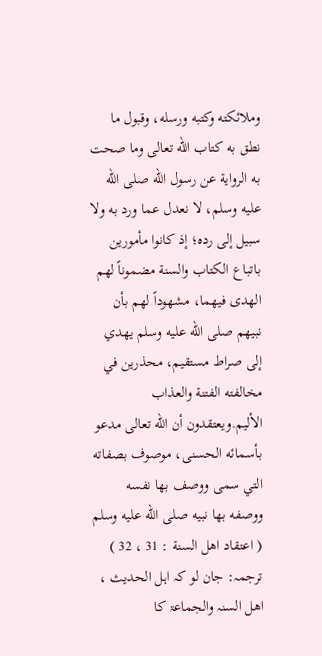وملائكته وكتبه ورسله، وقبول ما نطق به كتاب الله تعالى وما صحت به الرواية عن رسول الله صلى الله عليه وسلم، لا نعدل عما ورد به ولا سبيل إلى رده؛ إذ كانوا مأمورين باتباع الكتاب والسنة مضموناً لهم الهدى فيهما، مشهوداً لهم بأن نبيهم صلى الله عليه وسلم يهدي إلى صراط مستقيم، محذرين في مخالفته الفتنة والعذاب الأليم.ويعتقدون أن الله تعالى مدعو بأسمائه الحسنى، موصوف بصفاته التي سمى ووصف بها نفسه ووصفه بها نبيه صلى الله عليه وسلم ( اعتقاد اھل السنة : 31 ، 32 )
ترجمہ: جان لو کہ اہل الحدیث ، اھل السنہ والجماعۃ کا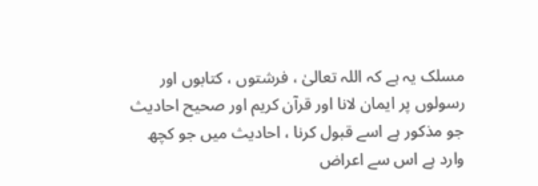مسلک یہ ہے کہ اللہ تعالیٰ ، فرشتوں ، کتابوں اور رسولوں پر ایمان لانا اور قرآن کریم اور صحیح احادیث جو مذکور ہے اسے قبول کرنا ، احادیث میں جو کچھ وارد ہے اس سے اعراض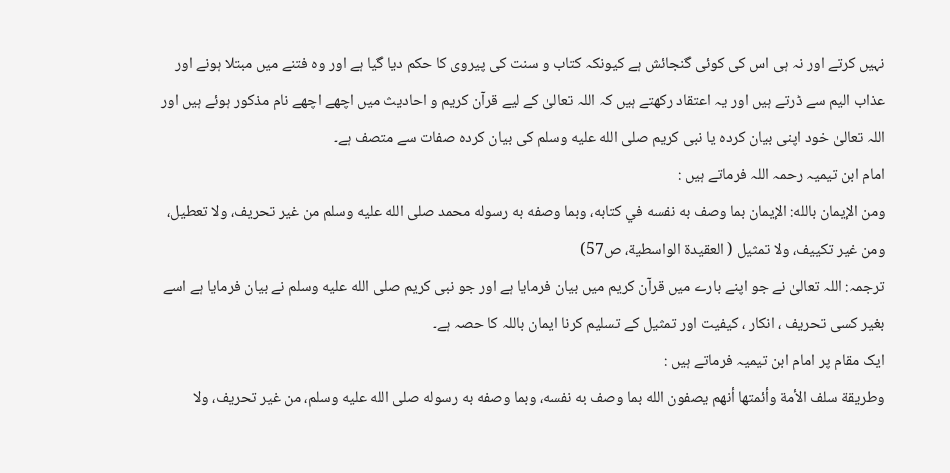نہیں کرتے اور نہ ہی اس کی کوئی گنجائش ہے کیونکہ کتاب و سنت کی پیروی کا حکم دیا گیا ہے اور وہ فتنے میں مبتلا ہونے اور عذاب الیم سے ڈرتے ہیں اور یہ اعتقاد رکھتے ہیں کہ اللہ تعالیٰ کے لیے قرآن کریم و احادیث میں اچھے اچھے نام مذکور ہوئے ہیں اور اللہ تعالیٰ خود اپنی بیان کردہ یا نبی کریم صلى الله عليه وسلم کی بیان کردہ صفات سے متصف ہے۔
امام ابن تیمیہ رحمہ اللہ فرماتے ہیں :
ومن الإيمان بالله: الإيمان بما وصف به نفسه في كتابه، وبما وصفه به رسوله محمد صلى الله عليه وسلم من غير تحريف، ولا تعطيل، ومن غير تكييف، ولا تمثيل ( العقيدة الواسطية، ص57)
ترجمہ: اللہ تعالیٰ نے جو اپنے بارے میں قرآن کریم میں بیان فرمایا ہے اور جو نبی کریم صلى الله عليه وسلم نے بیان فرمایا ہے اسے بغیر کسی تحریف ، انکار ، کیفیت اور تمثیل کے تسلیم کرنا ایمان باللہ کا حصہ ہے۔
ایک مقام پر امام ابن تیمیہ فرماتے ہیں :
وطريقة سلف الأمة وأئمتها أنهم يصفون الله بما وصف به نفسه، وبما وصفه به رسوله صلى الله عليه وسلم، من غير تحريف، ولا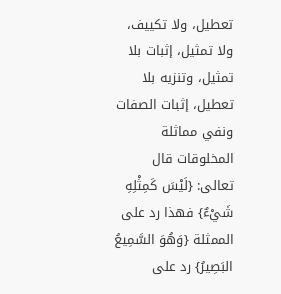تعطيل، ولا تكييف، ولا تمثيل، إثبات بلا تمثيل، وتنزيه بلا تعطيل، إثبات الصفات ونفي مماثلة المخلوقات قال تعالى: {لَيْسَ كَمِثْلِهِ شَيْءٌ} فهذا رد على الممثلة {وَهُوَ السَّمِيعُ البَصِيرُ} رد على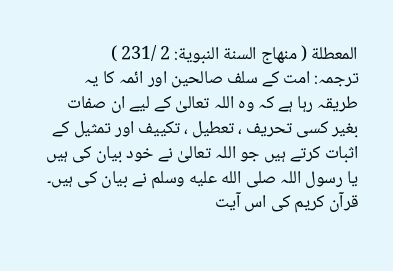المعطلة ( منھاج السنة النبویة: 2 /231 )
ترجمہ: امت کے سلف صالحین اور ائمہ کا یہ طریقہ رہا ہے کہ وہ اللہ تعالیٰ کے لیے ان صفات بغیر کسی تحریف ، تعطیل ، تکییف اور تمثیل کے اثبات کرتے ہیں جو اللہ تعالیٰ نے خود بیان کی ہیں یا رسول اللہ صلى الله عليه وسلم نے بیان کی ہیں۔ قرآن کریم کی اس آیت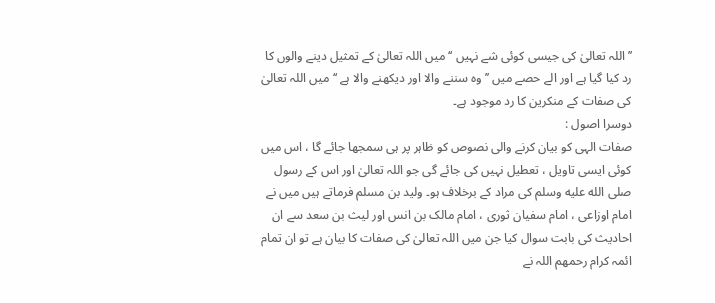’’اللہ تعالیٰ کی جیسی کوئی شے نہیں ‘‘ میں اللہ تعالیٰ کے تمثیل دینے والوں کا رد کیا گیا ہے اور الے حصے میں ’’وہ سننے والا اور دیکھنے والا ہے ‘‘ میں اللہ تعالیٰ کی صفات کے منکرین کا رد موجود ہے۔
دوسرا اصول :
صفات الہی کو بیان کرنے والی نصوص کو ظاہر پر ہی سمجھا جائے گا ، اس میں کوئی ایسی تاویل ، تعطیل نہیں کی جائے گی جو اللہ تعالیٰ اور اس کے رسول صلى الله عليه وسلم کی مراد کے برخلاف ہو۔ ولید بن مسلم فرماتے ہیں میں نے امام اوزاعی ، امام سفیان ثوری ، امام مالک بن انس اور لیث بن سعد سے ان احادیث کی بابت سوال کیا جن میں اللہ تعالیٰ کی صفات کا بیان ہے تو ان تمام ائمہ کرام رحمھم اللہ نے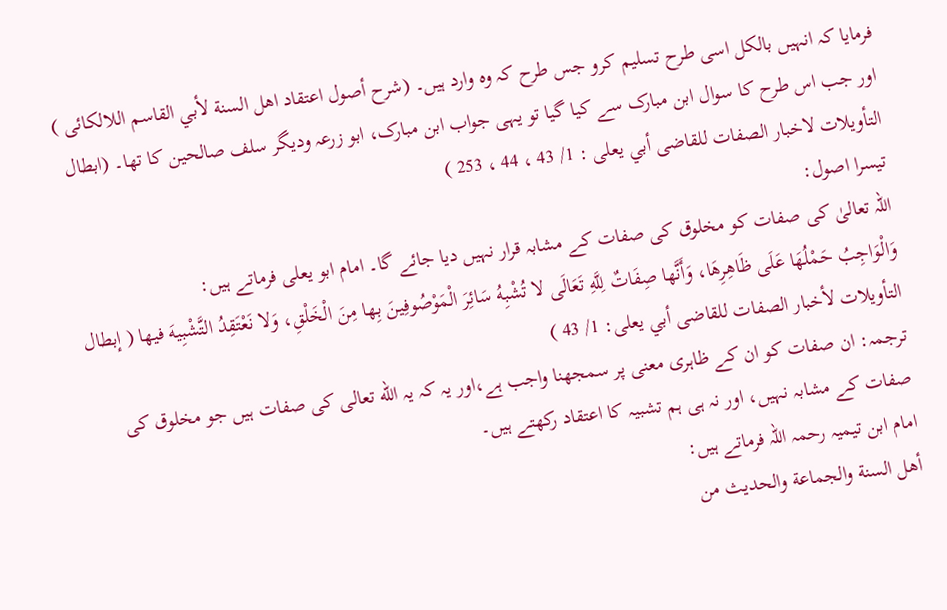فرمایا کہ انہیں بالکل اسی طرح تسلیم کرو جس طرح کہ وہ وارد ہیں۔ (شرح أصول اعتقاد اھل السنة لأبي القاسم اللالکائی ) اور جب اس طرح کا سوال ابن مبارک سے کیا گیا تو یہی جواب ابن مبارک، ابو زرعہ ودیگر سلف صالحین کا تھا۔ (ابطال التأویلات لاخبار الصفات للقاضی أبي یعلی : 1/ 43 ، 44 ، 253 )
تیسرا اصول:
اللہ تعالیٰ کی صفات کو مخلوق کی صفات کے مشابہ قرار نہیں دیا جائے گا۔ امام ابو یعلی فرماتے ہیں:
وَالْوَاجِبُ حَمْلُهَا عَلَى ظَاهِرِهَا، وَأَنَّها صِفَاتٌ لِلَّهِ تَعَالَى لا تُشْبِهُ سَائِرَ الْمَوْصُوفِينَ بِها مِنَ الْخَلْقِ، وَلا نَعْتَقِدُ التَّشْبِيهَ فيها ( إبطال التأويلات لأخبار الصفات للقاضی أبي یعلی: 1/ 43 )
ترجمہ: ان صفات کو ان کے ظاہری معنی پر سمجھنا واجب ہے،اور يہ کہ یہ الله تعالى كى صفات ہیں جو مخلوق کى صفات كے مشابہ نہیں، اور نہ ہی ہم تشبیہ کا اعتقاد رکھتے ہیں۔
امام ابن تیمیہ رحمہ اللہ فرماتے ہیں:
أهل السنة والجماعة والحديث من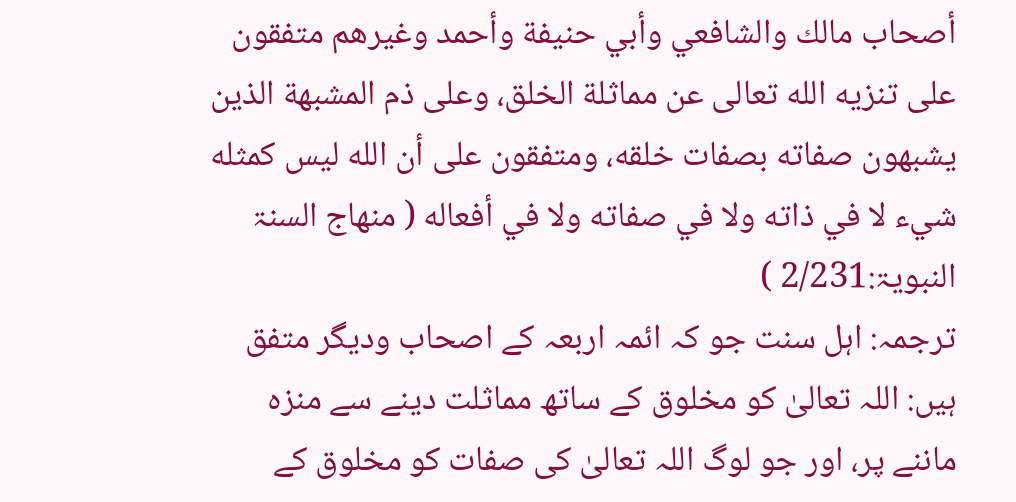أصحاب مالك والشافعي وأبي حنيفة وأحمد وغيرهم متفقون على تنزيه الله تعالى عن مماثلة الخلق، وعلى ذم المشبهة الذين يشبهون صفاته بصفات خلقه، ومتفقون على أن الله ليس كمثله شيء لا في ذاته ولا في صفاته ولا في أفعاله ( منھاج السنۃ النبویۃ:2/231 )
ترجمہ: اہل سنت جو کہ ائمہ اربعہ کے اصحاب ودیگر متفق ہیں: اللہ تعالیٰ کو مخلوق کے ساتھ مماثلت دینے سے منزہ ماننے پر، اور جو لوگ اللہ تعالیٰ کی صفات کو مخلوق کے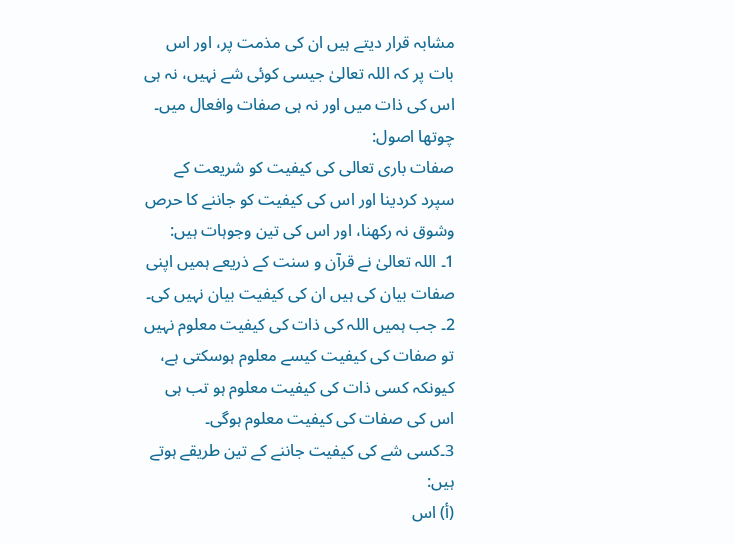مشابہ قرار دیتے ہیں ان کی مذمت پر، اور اس بات پر کہ اللہ تعالیٰ جیسی کوئی شے نہیں، نہ ہی اس كى ذات میں اور نہ ہی صفات وافعال میں۔
چوتھا اصول:
صفات بارى تعالى كى کیفیت کو شریعت کے سپرد کردینا اور اس کى كيفيت كو جاننے کا حرص وشوق نہ رکھنا، اور اس کی تین وجوہات ہیں:
1۔ اللہ تعالیٰ نے قرآن و سنت کے ذریعے ہمیں اپنی صفات بیان کی ہیں ان کی کیفیت بیان نہیں کی۔
2۔ جب ہمیں اللہ کی ذات کی کیفیت معلوم نہیں تو صفات کی کیفیت کیسے معلوم ہوسکتی ہے، کیونکہ كسى ذات کی کیفیت معلوم ہو تب ہی اس كى صفات کی کیفیت معلوم ہوگی۔
3۔کسی شے کی کیفیت جاننے کے تين طريقے ہوتے ہیں:
(أ) اس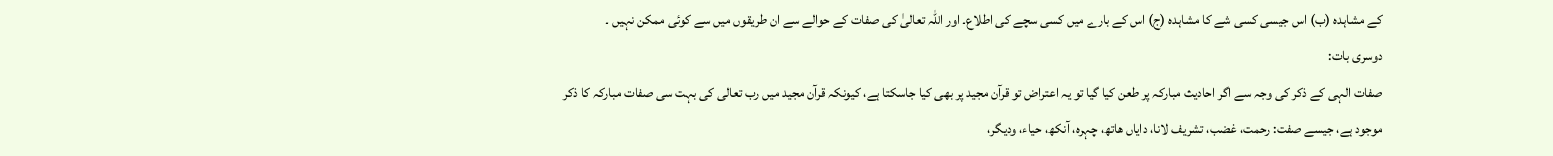کے مشاہدہ (ب) اس جیسی كسى شے کا مشاہدہ (ج) اس کے بارے میں کسی سچے کی اطلاع۔ اور اللہ تعالیٰ کی صفات کے حوالے سے ان طريقوں میں سے کوئى ممکن نہیں ۔
دوسرى بات:
صفات الہی کے ذکر کی وجہ سے اگر احادیث مباركہ پر طعن کیا گیا تو یہ اعتراض تو قرآن مجيد پر بھی کیا جاسکتا ہے، كيونکہ قرآن مجيد ميں رب تعالى كى بہت سى صفات مباركہ كا ذكر موجود ہے، جيسے صفت: رحمت، غضب، تشريف لانا، داياں ھاتھ، چہرہ، آنكھ، حياء، وديگر،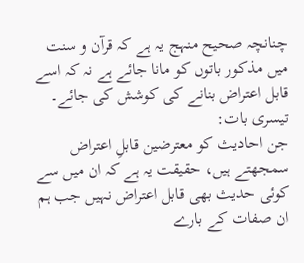چنانچہ صحیح منہج یہ ہے کہ قرآن و سنت میں مذکور باتوں کو مانا جائے ہے نہ کہ اسے قابل اعتراض بنانے کی کوشش کی جائے۔
تیسرى بات:
جن احادیث کو معترضین قابلِ اعتراض سمجھتے ہیں، حقیقت یہ ہے کہ ان میں سے کوئی حدیث بھی قابل اعتراض نہیں جب ہم ان صفات کے بارے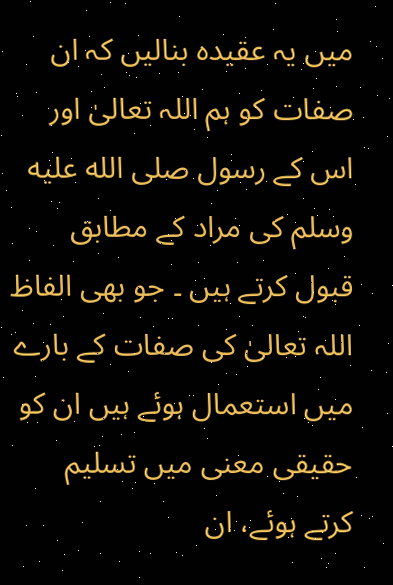میں یہ عقیدہ بنالیں کہ ان صفات کو ہم اللہ تعالیٰ اور اس کے رسول صلى الله عليه وسلم کی مراد کے مطابق قبول کرتے ہیں ۔ جو بھی الفاظ اللہ تعالیٰ کی صفات کے بارے میں استعمال ہوئے ہیں ان كو حقیقی معنی میں تسلیم کرتے ہوئے، ان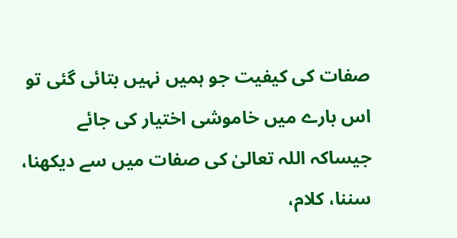صفات کی کیفیت جو ہمیں نہیں بتائی گئی تو اس بارے میں خاموشی اختیار کی جائے جیساکہ اللہ تعالیٰ کی صفات میں سے دیکھنا، سننا، کلام،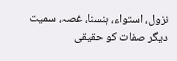نزول، استواء، ہنسنا، غصہ، سمیت دیگر صفات کو حقیقی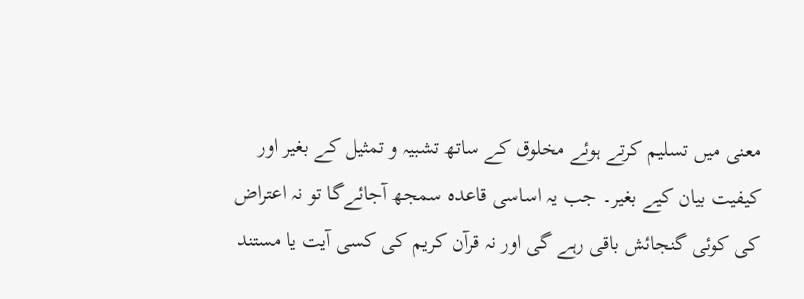معنی میں تسلیم کرتے ہوئے مخلوق کے ساتھ تشبیہ و تمثیل کے بغیر اور کیفیت بیان کیے بغیر۔ جب یہ اساسی قاعدہ سمجھ آجائےگا تو نہ اعتراض کی کوئی گنجائش باقی رہے گی اور نہ قرآن کریم کی کسی آیت یا مستند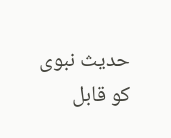حديث نبوى کو قابل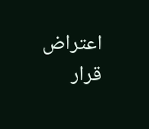اعتراض قرار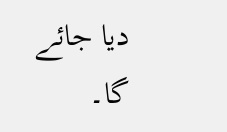دیا جائے گا۔